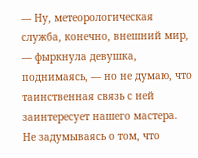— Ну, метеорологическая служба, конечно, внешний мир, — фыркнула девушка, поднимаясь, — но не думаю, что таинственная связь с ней заинтересует нашего мастера.
Не задумываясь о том, что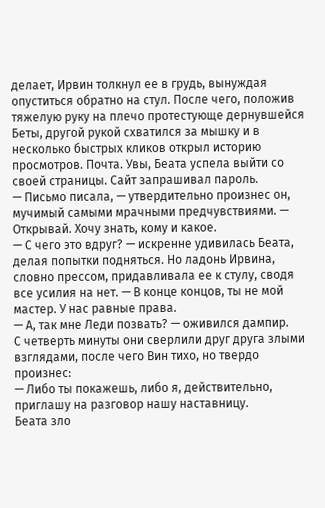делает, Ирвин толкнул ее в грудь, вынуждая опуститься обратно на стул. После чего, положив тяжелую руку на плечо протестующе дернувшейся Беты, другой рукой схватился за мышку и в несколько быстрых кликов открыл историю просмотров. Почта. Увы, Беата успела выйти со своей страницы. Сайт запрашивал пароль.
— Письмо писала, — утвердительно произнес он, мучимый самыми мрачными предчувствиями. — Открывай. Хочу знать, кому и какое.
— С чего это вдруг? — искренне удивилась Беата, делая попытки подняться. Но ладонь Ирвина, словно прессом, придавливала ее к стулу, сводя все усилия на нет. — В конце концов, ты не мой мастер. У нас равные права.
— А, так мне Леди позвать? — оживился дампир.
С четверть минуты они сверлили друг друга злыми взглядами, после чего Вин тихо, но твердо произнес:
— Либо ты покажешь, либо я, действительно, приглашу на разговор нашу наставницу.
Беата зло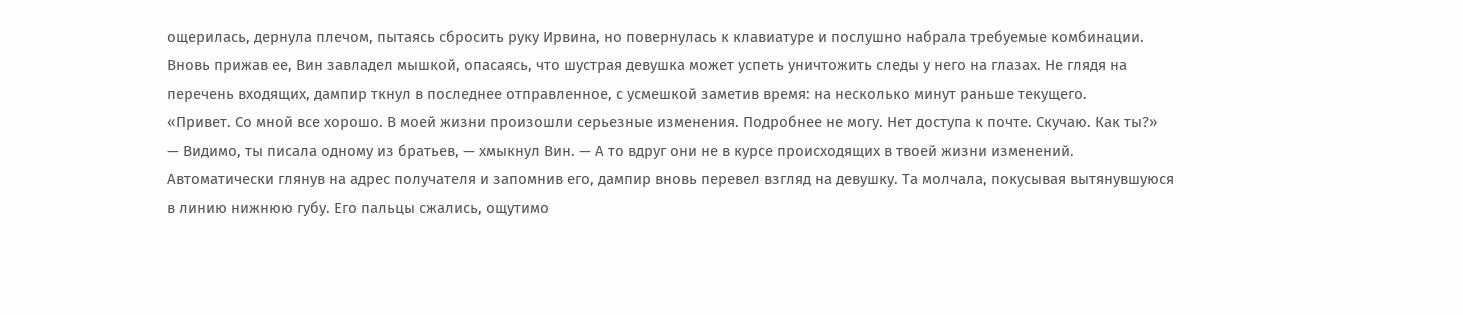ощерилась, дернула плечом, пытаясь сбросить руку Ирвина, но повернулась к клавиатуре и послушно набрала требуемые комбинации. Вновь прижав ее, Вин завладел мышкой, опасаясь, что шустрая девушка может успеть уничтожить следы у него на глазах. Не глядя на перечень входящих, дампир ткнул в последнее отправленное, с усмешкой заметив время: на несколько минут раньше текущего.
«Привет. Со мной все хорошо. В моей жизни произошли серьезные изменения. Подробнее не могу. Нет доступа к почте. Скучаю. Как ты?»
— Видимо, ты писала одному из братьев, — хмыкнул Вин. — А то вдруг они не в курсе происходящих в твоей жизни изменений.
Автоматически глянув на адрес получателя и запомнив его, дампир вновь перевел взгляд на девушку. Та молчала, покусывая вытянувшуюся в линию нижнюю губу. Его пальцы сжались, ощутимо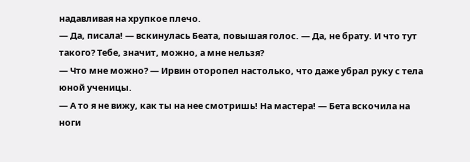надавливая на хрупкое плечо.
— Да, писала! — вскинулась Беата, повышая голос. — Да, не брату. И что тут такого? Тебе, значит, можно, а мне нельзя?
— Что мне можно? — Ирвин оторопел настолько, что даже убрал руку с тела юной ученицы.
— А то я не вижу, как ты на нее смотришь! На мастера! — Бета вскочила на ноги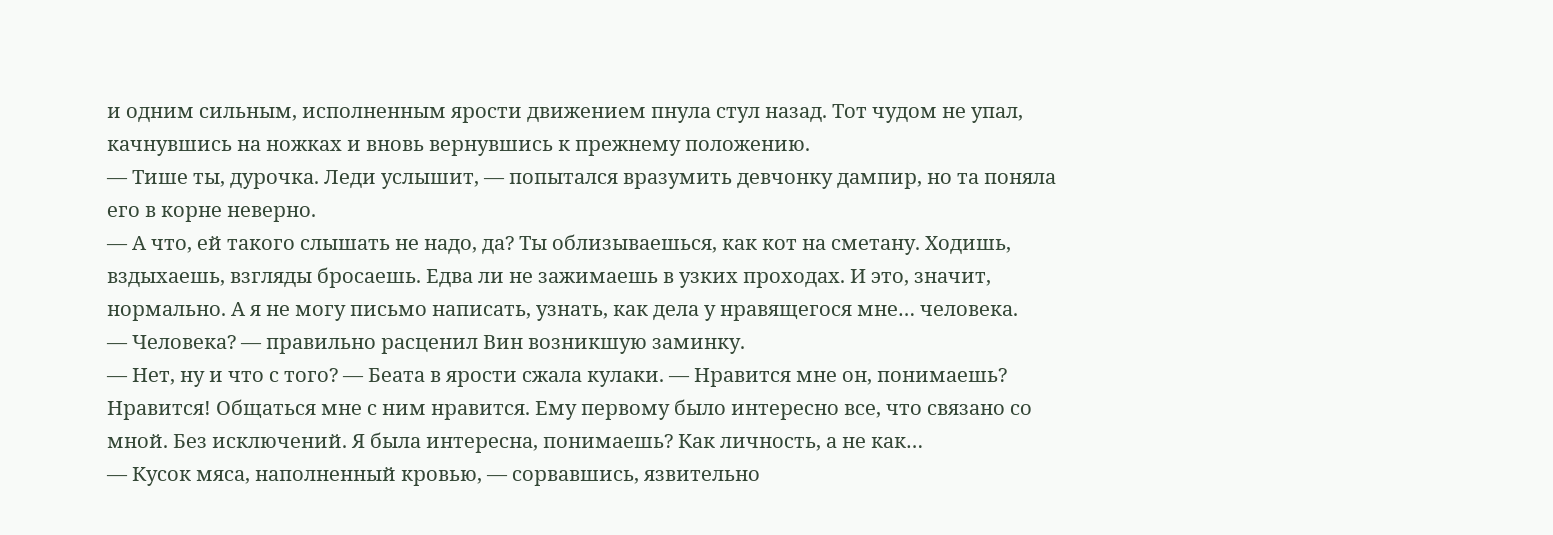и одним сильным, исполненным ярости движением пнула стул назад. Тот чудом не упал, качнувшись на ножках и вновь вернувшись к прежнему положению.
— Тише ты, дурочка. Леди услышит, — попытался вразумить девчонку дампир, но та поняла его в корне неверно.
— А что, ей такого слышать не надо, да? Ты облизываешься, как кот на сметану. Ходишь, вздыхаешь, взгляды бросаешь. Едва ли не зажимаешь в узких проходах. И это, значит, нормально. А я не могу письмо написать, узнать, как дела у нравящегося мне… человека.
— Человека? — правильно расценил Вин возникшую заминку.
— Нет, ну и что с того? — Беата в ярости сжала кулаки. — Нравится мне он, понимаешь? Нравится! Общаться мне с ним нравится. Ему первому было интересно все, что связано со мной. Без исключений. Я была интересна, понимаешь? Как личность, а не как…
— Кусок мяса, наполненный кровью, — сорвавшись, язвительно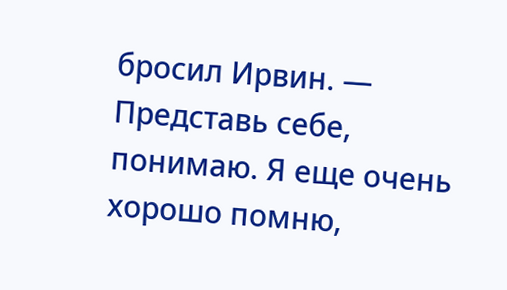бросил Ирвин. — Представь себе, понимаю. Я еще очень хорошо помню,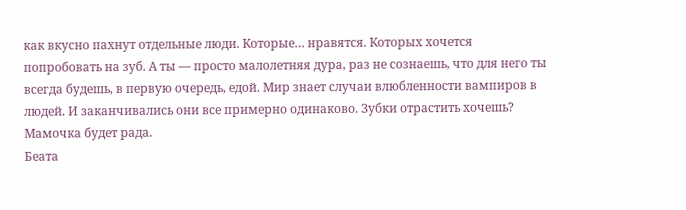как вкусно пахнут отдельные люди. Которые… нравятся. Которых хочется попробовать на зуб. А ты — просто малолетняя дура, раз не сознаешь, что для него ты всегда будешь, в первую очередь, едой. Мир знает случаи влюбленности вампиров в людей. И заканчивались они все примерно одинаково. Зубки отрастить хочешь? Мамочка будет рада.
Беата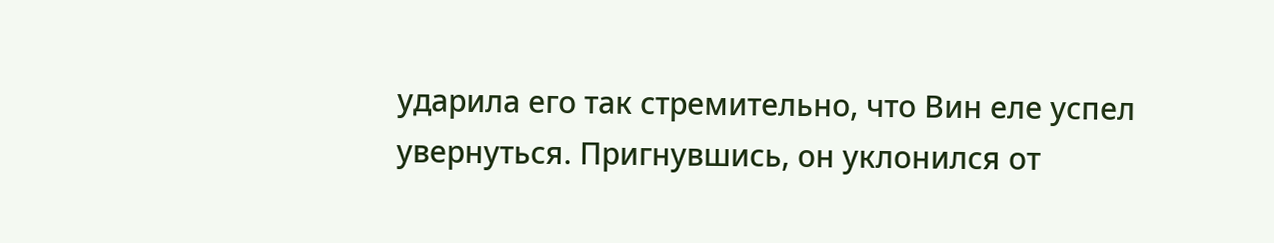ударила его так стремительно, что Вин еле успел увернуться. Пригнувшись, он уклонился от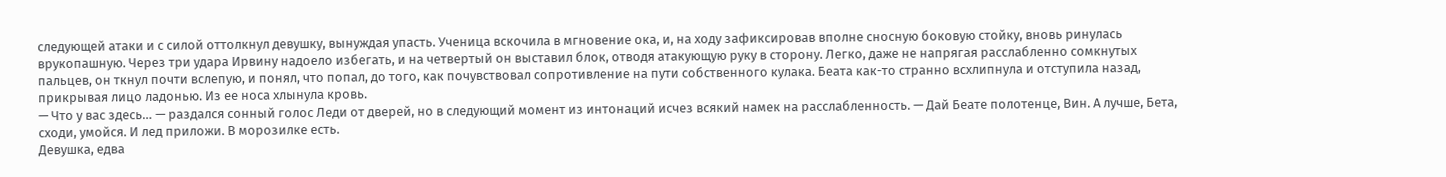следующей атаки и с силой оттолкнул девушку, вынуждая упасть. Ученица вскочила в мгновение ока, и, на ходу зафиксировав вполне сносную боковую стойку, вновь ринулась врукопашную. Через три удара Ирвину надоело избегать, и на четвертый он выставил блок, отводя атакующую руку в сторону. Легко, даже не напрягая расслабленно сомкнутых пальцев, он ткнул почти вслепую, и понял, что попал, до того, как почувствовал сопротивление на пути собственного кулака. Беата как-то странно всхлипнула и отступила назад, прикрывая лицо ладонью. Из ее носа хлынула кровь.
— Что у вас здесь… — раздался сонный голос Леди от дверей, но в следующий момент из интонаций исчез всякий намек на расслабленность. — Дай Беате полотенце, Вин. А лучше, Бета, сходи, умойся. И лед приложи. В морозилке есть.
Девушка, едва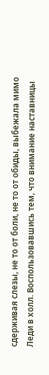сдерживая слезы, не то от боли, не то от обиды, выбежала мимо Леди в холл. Воспользовавшись тем, что внимание наставницы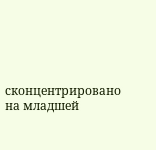сконцентрировано на младшей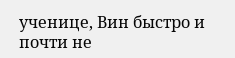ученице, Вин быстро и почти не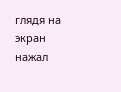глядя на экран нажал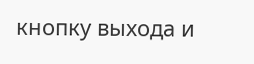кнопку выхода и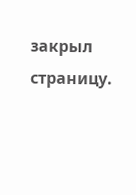закрыл страницу.